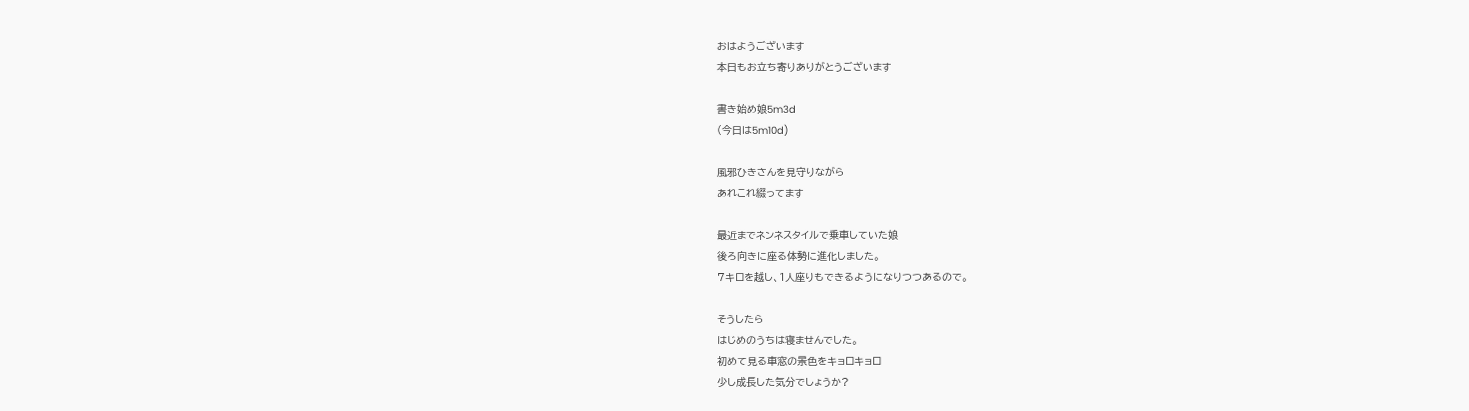おはようございます
本日もお立ち寄りありがとうございます

書き始め娘5m3d
(今日は5m10d)

風邪ひきさんを見守りながら
あれこれ綴ってます

最近までネンネスタイルで乗車していた娘
後ろ向きに座る体勢に進化しました。
7キロを越し、1人座りもできるようになりつつあるので。

そうしたら
はじめのうちは寝ませんでした。
初めて見る車窓の景色をキョロキョロ
少し成長した気分でしょうか?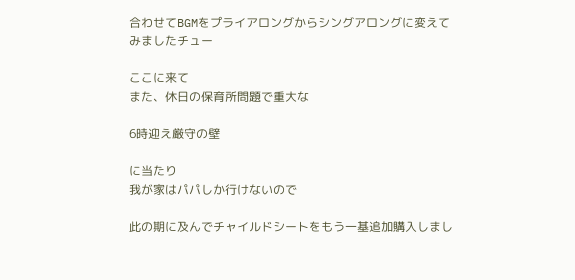合わせてBGMをプライアロングからシングアロングに変えてみましたチュー

ここに来て
また、休日の保育所問題で重大な

6時迎え厳守の壁

に当たり
我が家はパパしか行けないので

此の期に及んでチャイルドシートをもう一基追加購入しまし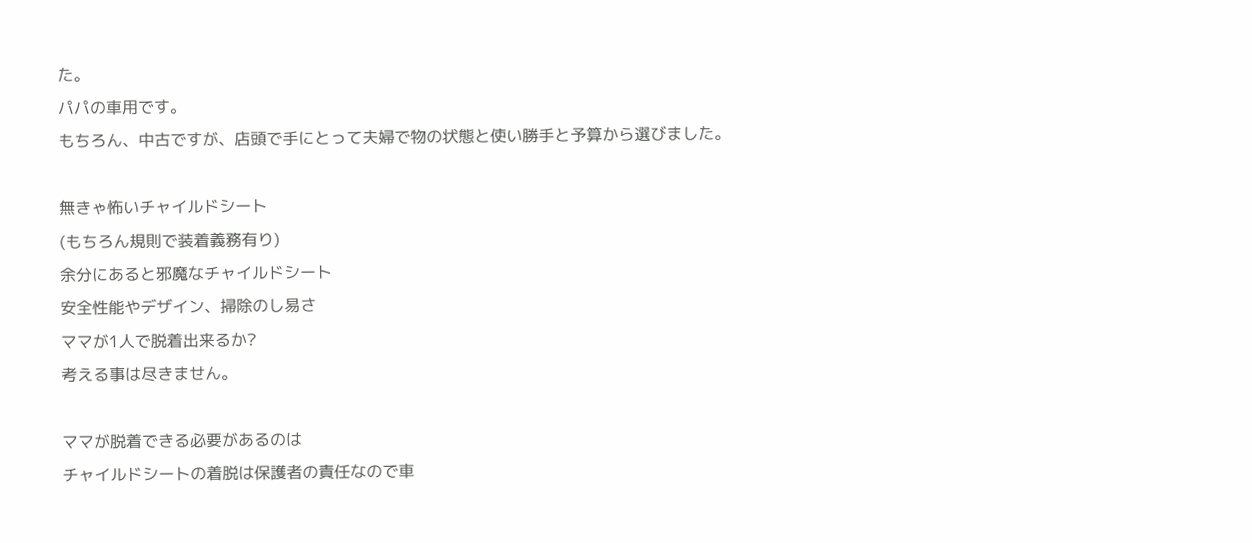た。
パパの車用です。
もちろん、中古ですが、店頭で手にとって夫婦で物の状態と使い勝手と予算から選びました。

無きゃ怖いチャイルドシート
(もちろん規則で装着義務有り)
余分にあると邪魔なチャイルドシート
安全性能やデザイン、掃除のし易さ
ママが1人で脱着出来るか?
考える事は尽きません。

ママが脱着できる必要があるのは
チャイルドシートの着脱は保護者の責任なので車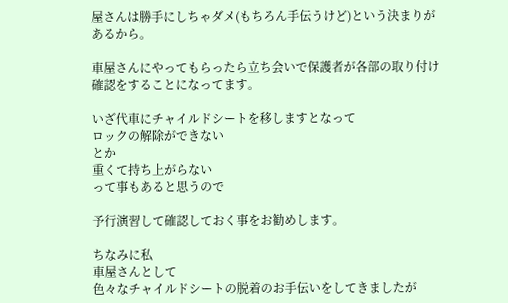屋さんは勝手にしちゃダメ(もちろん手伝うけど)という決まりがあるから。

車屋さんにやってもらったら立ち会いで保護者が各部の取り付け確認をすることになってます。

いざ代車にチャイルドシートを移しますとなって
ロックの解除ができない
とか
重くて持ち上がらない
って事もあると思うので

予行演習して確認しておく事をお勧めします。

ちなみに私
車屋さんとして
色々なチャイルドシートの脱着のお手伝いをしてきましたが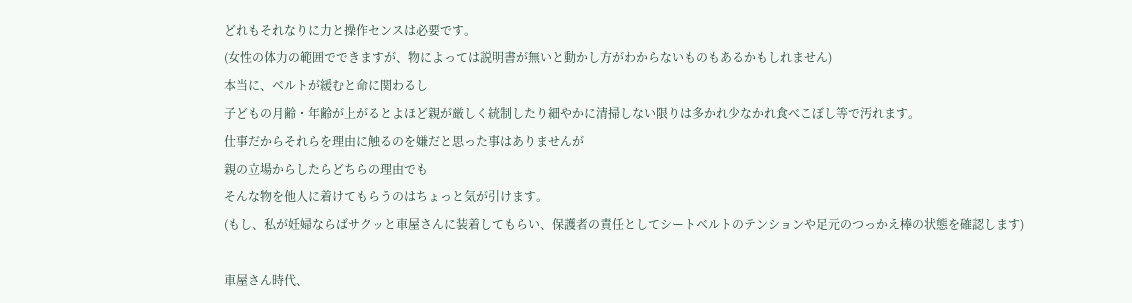どれもそれなりに力と操作センスは必要です。
(女性の体力の範囲でできますが、物によっては説明書が無いと動かし方がわからないものもあるかもしれません)
本当に、ベルトが緩むと命に関わるし
子どもの月齢・年齢が上がるとよほど親が厳しく統制したり細やかに清掃しない限りは多かれ少なかれ食べこぼし等で汚れます。
仕事だからそれらを理由に触るのを嫌だと思った事はありませんが
親の立場からしたらどちらの理由でも
そんな物を他人に着けてもらうのはちょっと気が引けます。
(もし、私が妊婦ならばサクッと車屋さんに装着してもらい、保護者の責任としてシートベルトのテンションや足元のつっかえ棒の状態を確認します)

車屋さん時代、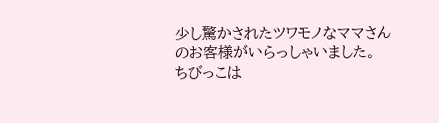少し驚かされたツワモノなママさんのお客様がいらっしゃいました。
ちびっこは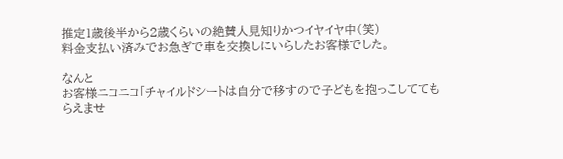推定1歳後半から2歳くらいの絶賛人見知りかつイヤイヤ中(笑)
料金支払い済みでお急ぎで車を交換しにいらしたお客様でした。

なんと
お客様ニコニコ「チャイルドシートは自分で移すので子どもを抱っこしててもらえませ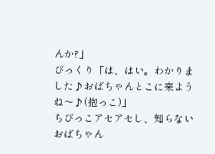んか?」
びっくり「は、はい。わかりました♪おばちゃんとこに来ようね〜♪(抱っこ)」
ちびっこアセアセし、知らないおばちゃん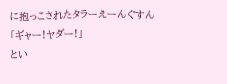に抱っこされたタラーえーんぐすん「ギャー!ヤダー!」
とい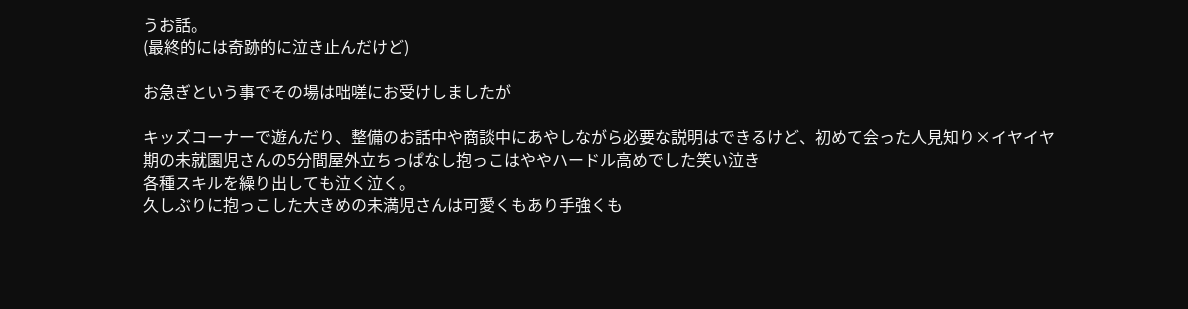うお話。
(最終的には奇跡的に泣き止んだけど)

お急ぎという事でその場は咄嗟にお受けしましたが

キッズコーナーで遊んだり、整備のお話中や商談中にあやしながら必要な説明はできるけど、初めて会った人見知り×イヤイヤ期の未就園児さんの5分間屋外立ちっぱなし抱っこはややハードル高めでした笑い泣き
各種スキルを繰り出しても泣く泣く。
久しぶりに抱っこした大きめの未満児さんは可愛くもあり手強くも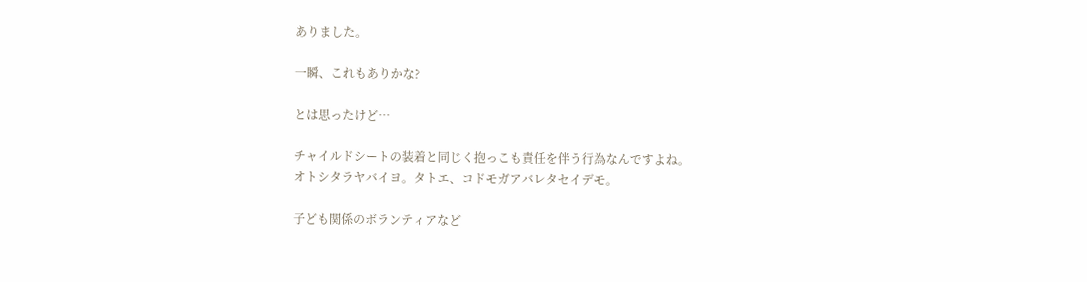ありました。

一瞬、これもありかな?

とは思ったけど…

チャイルドシートの装着と同じく抱っこも責任を伴う行為なんですよね。
オトシタラヤバイヨ。タトエ、コドモガアバレタセイデモ。

子ども関係のボランティアなど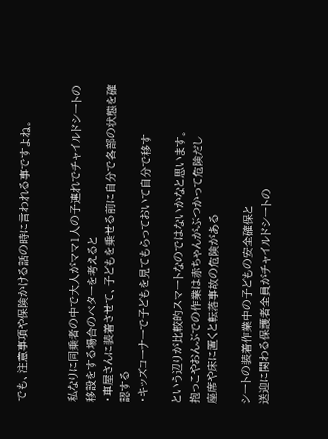でも、注意事項や保険かける話の時に言われる事ですよね。


私なりに同乗者の中で大人がママ1人の子連れでチャイルドシートの移設をする場合のベターを考えると
・車屋さんに装着させて、子どもを乗せる前に自分で各部の状態を確認する
・キッズコーナーで子どもを見てもらっておいて自分で移す

という辺りが比較的スマートなのではないかなと思います。
抱っこやおんぶでの作業は赤ちゃんがぶつかって危険だし
座席や床に置くと転落事故の危険がある

シートの装着作業中の子どもの安全確保と
送迎に関わる保護者全員がチャイルドシートの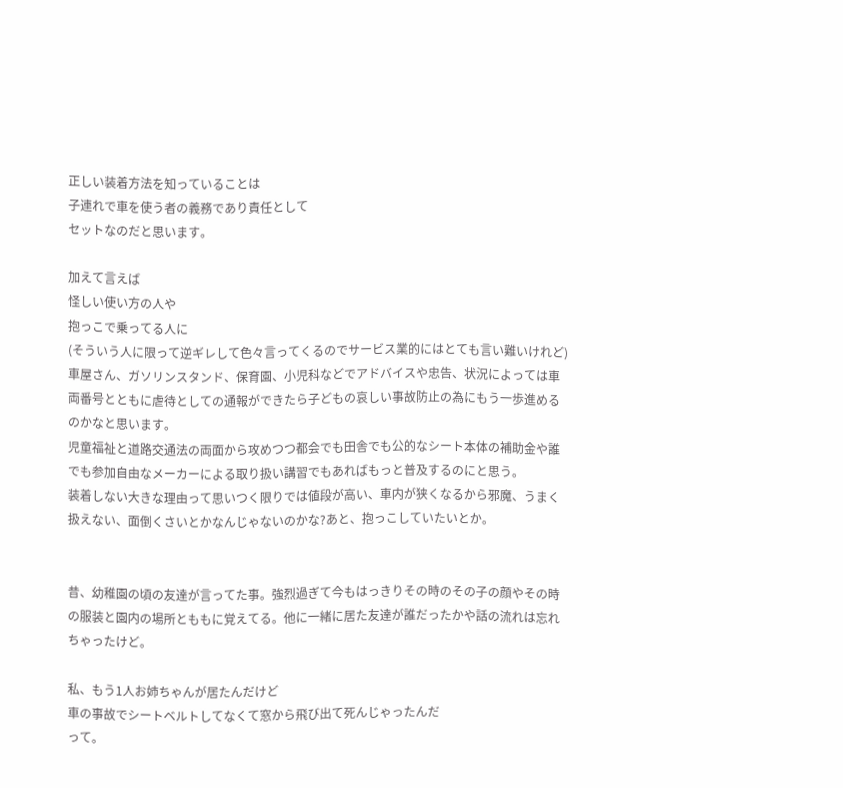正しい装着方法を知っていることは
子連れで車を使う者の義務であり責任として
セットなのだと思います。

加えて言えば
怪しい使い方の人や
抱っこで乗ってる人に
(そういう人に限って逆ギレして色々言ってくるのでサービス業的にはとても言い難いけれど)
車屋さん、ガソリンスタンド、保育園、小児科などでアドバイスや忠告、状況によっては車両番号とともに虐待としての通報ができたら子どもの哀しい事故防止の為にもう一歩進めるのかなと思います。
児童福祉と道路交通法の両面から攻めつつ都会でも田舎でも公的なシート本体の補助金や誰でも参加自由なメーカーによる取り扱い講習でもあればもっと普及するのにと思う。
装着しない大きな理由って思いつく限りでは値段が高い、車内が狭くなるから邪魔、うまく扱えない、面倒くさいとかなんじゃないのかな?あと、抱っこしていたいとか。


昔、幼稚園の頃の友達が言ってた事。強烈過ぎて今もはっきりその時のその子の顔やその時の服装と園内の場所とももに覚えてる。他に一緒に居た友達が誰だったかや話の流れは忘れちゃったけど。

私、もう1人お姉ちゃんが居たんだけど
車の事故でシートベルトしてなくて窓から飛び出て死んじゃったんだ
って。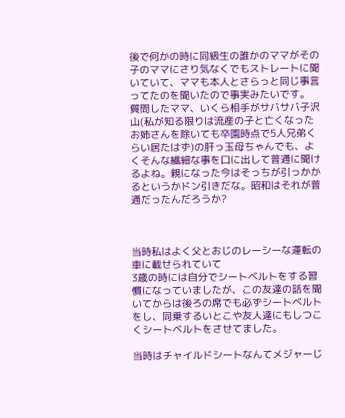後で何かの時に同級生の誰かのママがその子のママにさり気なくでもストレートに聞いていて、ママも本人とさらっと同じ事言ってたのを聞いたので事実みたいです。
質問したママ、いくら相手がサバサバ子沢山(私が知る限りは流産の子と亡くなったお姉さんを除いても卒園時点で5人兄弟くらい居たはず)の肝っ玉母ちゃんでも、よくそんな繊細な事を口に出して普通に聞けるよね。親になった今はそっちが引っかかるというかドン引きだな。昭和はそれが普通だったんだろうか?



当時私はよく父とおじのレーシーな運転の車に載せられていて
3歳の時には自分でシートベルトをする習慣になっていましたが、この友達の話を聞いてからは後ろの席でも必ずシートベルトをし、同乗するいとこや友人達にもしつこくシートベルトをさせてました。

当時はチャイルドシートなんてメジャーじ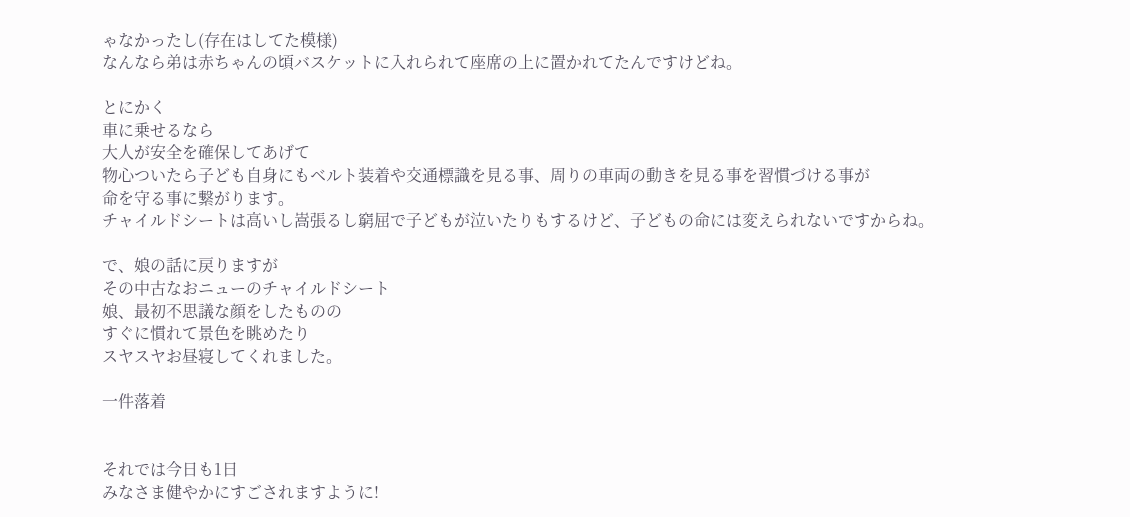ゃなかったし(存在はしてた模様)
なんなら弟は赤ちゃんの頃バスケットに入れられて座席の上に置かれてたんですけどね。

とにかく
車に乗せるなら
大人が安全を確保してあげて
物心ついたら子ども自身にもベルト装着や交通標識を見る事、周りの車両の動きを見る事を習慣づける事が
命を守る事に繋がります。
チャイルドシートは高いし嵩張るし窮屈で子どもが泣いたりもするけど、子どもの命には変えられないですからね。

で、娘の話に戻りますが
その中古なおニューのチャイルドシート
娘、最初不思議な顔をしたものの
すぐに慣れて景色を眺めたり
スヤスヤお昼寝してくれました。

一件落着


それでは今日も1日
みなさま健やかにすごされますように!